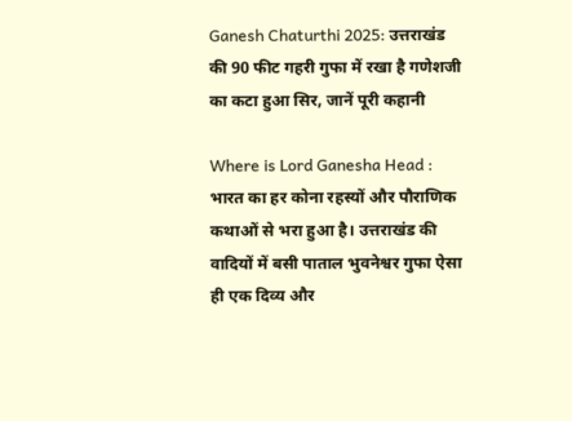Ganesh Chaturthi 2025: उत्तराखंड की 90 फीट गहरी गुफा में रखा है गणेशजी का कटा हुआ सिर, जानें पूरी कहानी

Where is Lord Ganesha Head : भारत का हर कोना रहस्यों और पौराणिक कथाओं से भरा हुआ है। उत्तराखंड की वादियों में बसी पाताल भुवनेश्वर गुफा ऐसा ही एक दिव्य और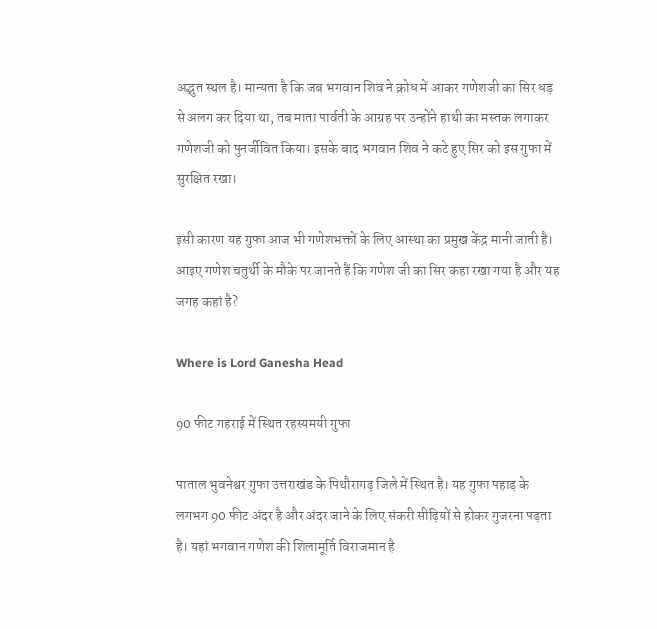अद्भुत स्थल है। मान्यता है कि जब भगवान शिव ने क्रोध में आकर गणेशजी का सिर धड़ से अलग कर दिया था, तब माता पार्वती के आग्रह पर उन्होंने हाथी का मस्तक लगाकर गणेशजी को पुनर्जीवित किया। इसके बाद भगवान शिव ने कटे हुए सिर को इस गुफा में सुरक्षित रखा।

इसी कारण यह गुफा आज भी गणेशभक्तों के लिए आस्था का प्रमुख केंद्र मानी जाती है। आइए गणेश चतुर्थी के मौके पर जानते हैं क‍ि गणेश जी का सिर कहा रखा गया है और यह जगह कहां है?

Where is Lord Ganesha Head

90 फीट गहराई में स्थित रहस्यमयी गुफा

पाताल भुवनेश्वर गुफा उत्तराखंड के पिथौरागढ़ जिले में स्थित है। यह गुफा पहाड़ के लगभग 90 फीट अंदर है और अंदर जाने के लिए संकरी सीढ़ियों से होकर गुजरना पड़ता है। यहां भगवान गणेश की शिलामूर्ति विराजमान है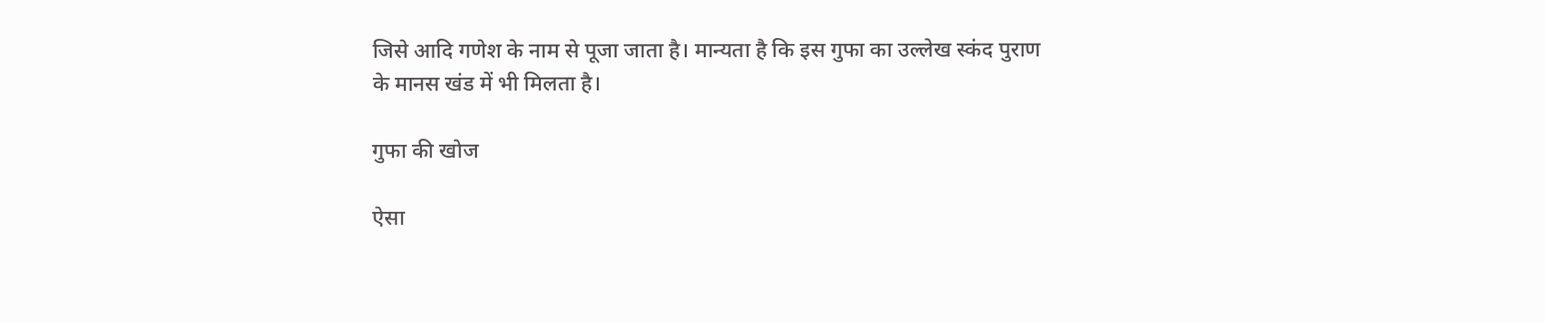जिसे आदि गणेश के नाम से पूजा जाता है। मान्यता है कि इस गुफा का उल्लेख स्कंद पुराण के मानस खंड में भी मिलता है।

गुफा की खोज

ऐसा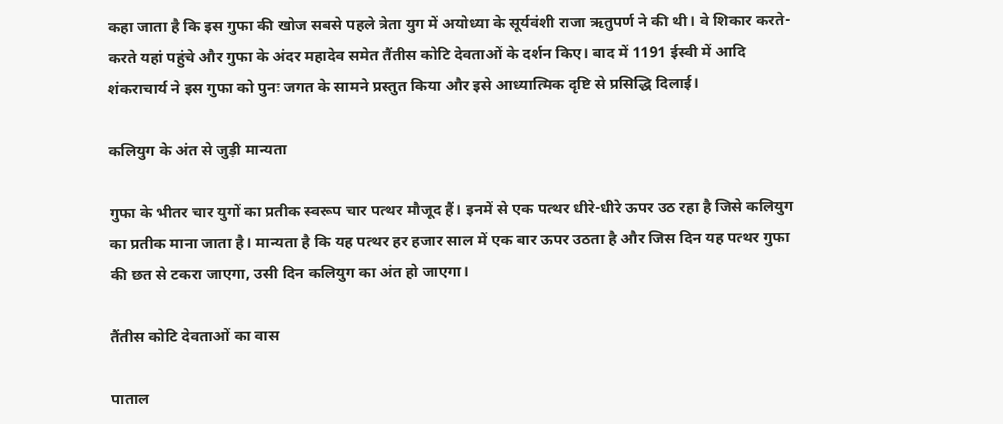कहा जाता है कि इस गुफा की खोज सबसे पहले त्रेता युग में अयोध्या के सूर्यवंशी राजा ऋतुपर्ण ने की थी। वे शिकार करते-करते यहां पहुंचे और गुफा के अंदर महादेव समेत तैंतीस कोटि देवताओं के दर्शन किए। बाद में 1191 ईस्वी में आदि शंकराचार्य ने इस गुफा को पुनः जगत के सामने प्रस्तुत किया और इसे आध्यात्मिक दृष्टि से प्रसिद्धि दिलाई।

कलियुग के अंत से जुड़ी मान्यता

गुफा के भीतर चार युगों का प्रतीक स्वरूप चार पत्थर मौजूद हैं। इनमें से एक पत्थर धीरे-धीरे ऊपर उठ रहा है जिसे कलियुग का प्रतीक माना जाता है। मान्यता है कि यह पत्थर हर हजार साल में एक बार ऊपर उठता है और जिस दिन यह पत्थर गुफा की छत से टकरा जाएगा, उसी दिन कलियुग का अंत हो जाएगा।

तैंतीस कोटि देवताओं का वास

पाताल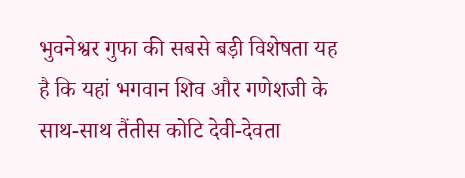भुवनेश्वर गुफा की सबसे बड़ी विशेषता यह है कि यहां भगवान शिव और गणेशजी के साथ-साथ तैंतीस कोटि देवी-देवता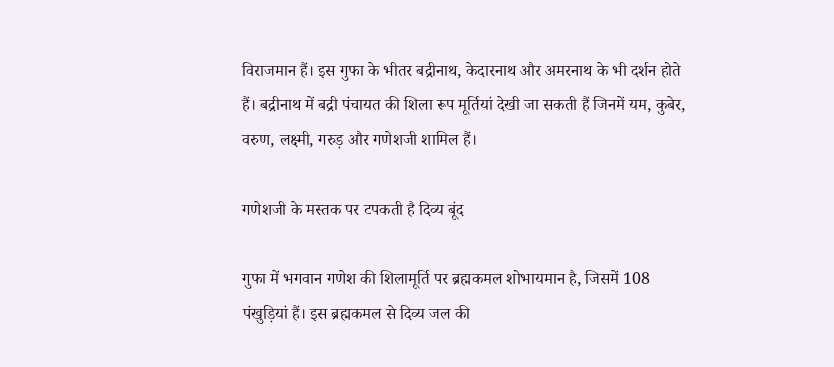विराजमान हैं। इस गुफा के भीतर बद्रीनाथ, केदारनाथ और अमरनाथ के भी दर्शन होते हैं। बद्रीनाथ में बद्री पंचायत की शिला रूप मूर्तियां देखी जा सकती हैं जिनमें यम, कुबेर, वरुण, लक्ष्मी, गरुड़ और गणेशजी शामिल हैं।

गणेशजी के मस्तक पर टपकती है दिव्य बूंद

गुफा में भगवान गणेश की शिलामूर्ति पर ब्रह्मकमल शोभायमान है, जिसमें 108 पंखुड़ियां हैं। इस ब्रह्मकमल से दिव्य जल की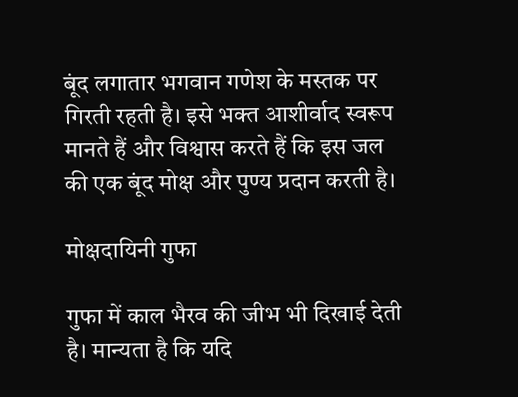बूंद लगातार भगवान गणेश के मस्तक पर गिरती रहती है। इसे भक्त आशीर्वाद स्वरूप मानते हैं और विश्वास करते हैं कि इस जल की एक बूंद मोक्ष और पुण्य प्रदान करती है।

मोक्षदायिनी गुफा

गुफा में काल भैरव की जीभ भी दिखाई देती है। मान्यता है कि यदि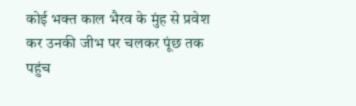कोई भक्त काल भैरव के मुंह से प्रवेश कर उनकी जीभ पर चलकर पूंछ तक पहुंच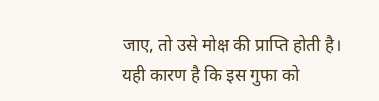जाए, तो उसे मोक्ष की प्राप्ति होती है। यही कारण है कि इस गुफा को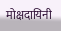मोक्षदायिनी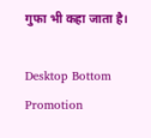गुफा भी कहा जाता है।

Desktop Bottom Promotion